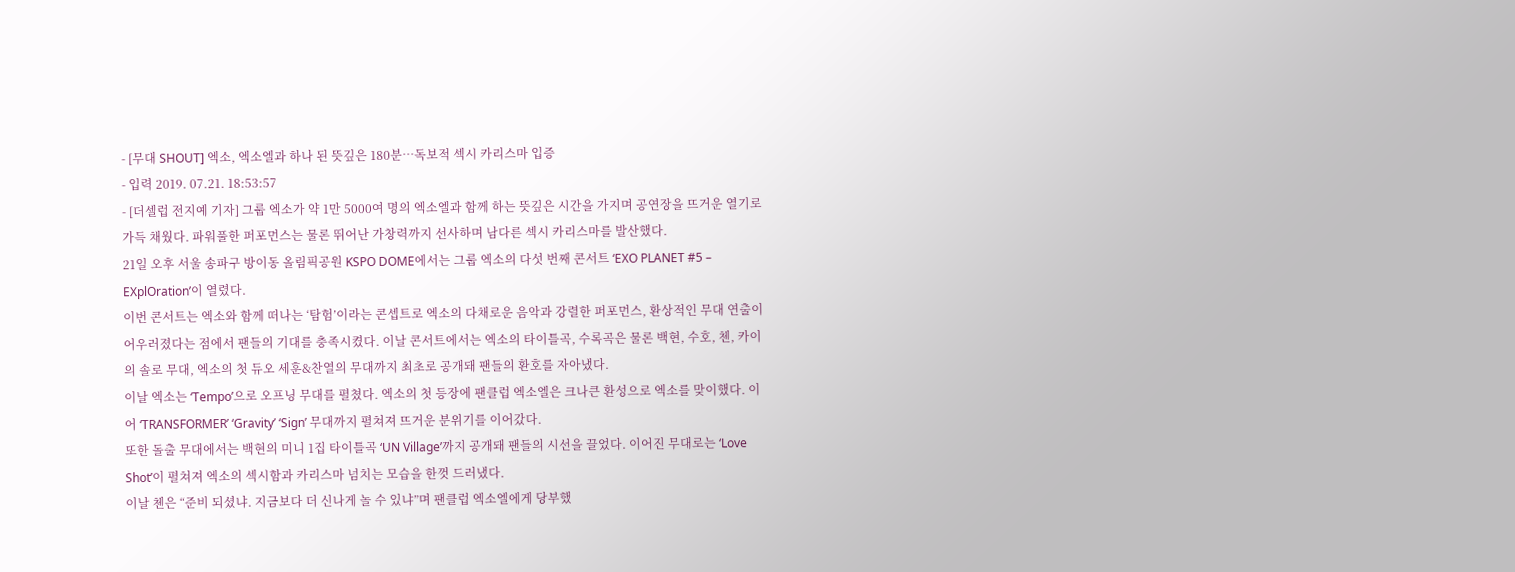- [무대 SHOUT] 엑소, 엑소엘과 하나 된 뜻깊은 180분…독보적 섹시 카리스마 입증
- 입력 2019. 07.21. 18:53:57
- [더셀럽 전지예 기자] 그룹 엑소가 약 1만 5000여 명의 엑소엘과 함께 하는 뜻깊은 시간을 가지며 공연장을 뜨거운 열기로 가득 채웠다. 파워풀한 퍼포먼스는 물론 뛰어난 가창력까지 선사하며 남다른 섹시 카리스마를 발산했다.
21일 오후 서울 송파구 방이동 올림픽공원 KSPO DOME에서는 그룹 엑소의 다섯 번째 콘서트 ‘EXO PLANET #5 – EXplOration’이 열렸다.
이번 콘서트는 엑소와 함께 떠나는 ‘탐험’이라는 콘셉트로 엑소의 다채로운 음악과 강렬한 퍼포먼스, 환상적인 무대 연출이 어우러졌다는 점에서 팬들의 기대를 충족시켰다. 이날 콘서트에서는 엑소의 타이틀곡, 수록곡은 물론 백현, 수호, 첸, 카이의 솔로 무대, 엑소의 첫 듀오 세훈&찬열의 무대까지 최초로 공개돼 팬들의 환호를 자아냈다.
이날 엑소는 ‘Tempo’으로 오프닝 무대를 펼쳤다. 엑소의 첫 등장에 팬클럽 엑소엘은 크나큰 환성으로 엑소를 맞이했다. 이어 ‘TRANSFORMER’ ‘Gravity’ ‘Sign’ 무대까지 펼쳐져 뜨거운 분위기를 이어갔다.
또한 돌출 무대에서는 백현의 미니 1집 타이틀곡 ‘UN Village’까지 공개돼 팬들의 시선을 끌었다. 이어진 무대로는 ‘Love Shot’이 펼쳐져 엑소의 섹시함과 카리스마 넘치는 모습을 한껏 드러냈다.
이날 첸은 “준비 되셨냐. 지금보다 더 신나게 놀 수 있냐”며 팬클럽 엑소엘에게 당부했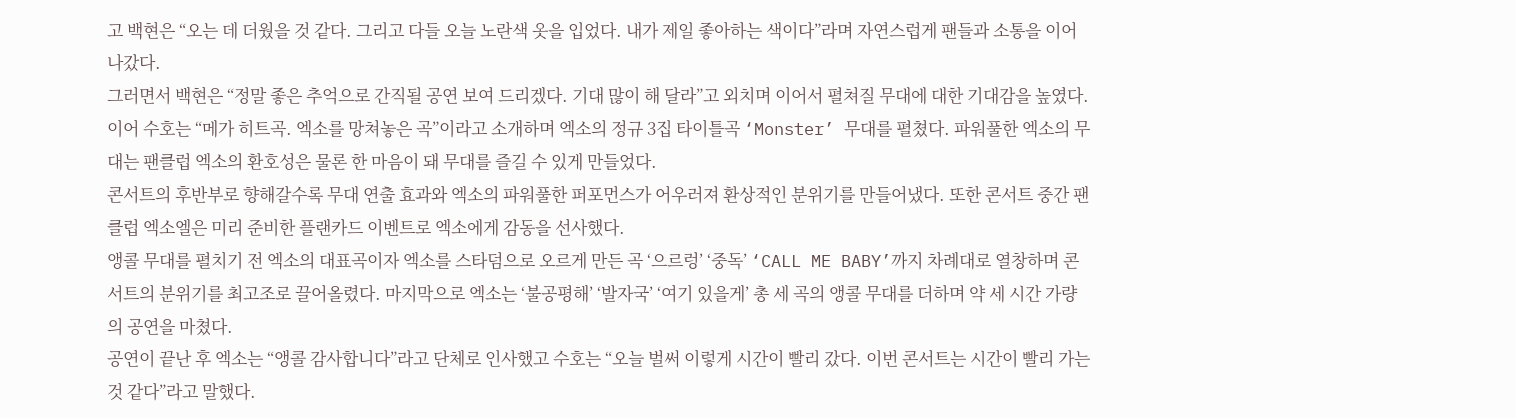고 백현은 “오는 데 더웠을 것 같다. 그리고 다들 오늘 노란색 옷을 입었다. 내가 제일 좋아하는 색이다”라며 자연스럽게 팬들과 소통을 이어나갔다.
그러면서 백현은 “정말 좋은 추억으로 간직될 공연 보여 드리겠다. 기대 많이 해 달라”고 외치며 이어서 펼쳐질 무대에 대한 기대감을 높였다.
이어 수호는 “메가 히트곡. 엑소를 망쳐놓은 곡”이라고 소개하며 엑소의 정규 3집 타이틀곡 ‘Monster’ 무대를 펼쳤다. 파워풀한 엑소의 무대는 팬클럽 엑소의 환호성은 물론 한 마음이 돼 무대를 즐길 수 있게 만들었다.
콘서트의 후반부로 향해갈수록 무대 연출 효과와 엑소의 파워풀한 퍼포먼스가 어우러져 환상적인 분위기를 만들어냈다. 또한 콘서트 중간 팬클럽 엑소엘은 미리 준비한 플랜카드 이벤트로 엑소에게 감동을 선사했다.
앵콜 무대를 펼치기 전 엑소의 대표곡이자 엑소를 스타덤으로 오르게 만든 곡 ‘으르렁’ ‘중독’ ‘CALL ME BABY’까지 차례대로 열창하며 콘서트의 분위기를 최고조로 끌어올렸다. 마지막으로 엑소는 ‘불공평해’ ‘발자국’ ‘여기 있을게’ 총 세 곡의 앵콜 무대를 더하며 약 세 시간 가량의 공연을 마쳤다.
공연이 끝난 후 엑소는 “앵콜 감사합니다”라고 단체로 인사했고 수호는 “오늘 벌써 이렇게 시간이 빨리 갔다. 이번 콘서트는 시간이 빨리 가는 것 같다”라고 말했다.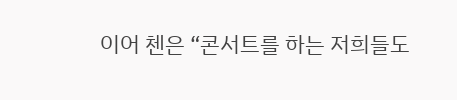이어 첸은 “콘서트를 하는 저희들도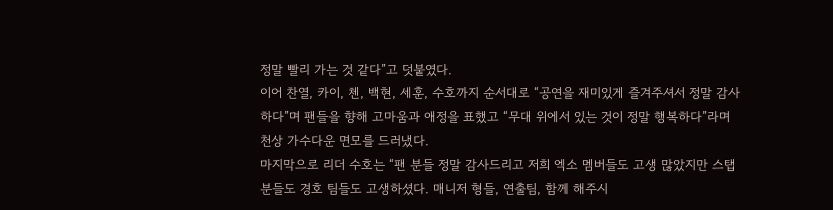정말 빨리 가는 것 같다”고 덧붙였다.
이어 찬열, 카이, 첸, 백현, 세훈, 수호까지 순서대로 “공연을 재미있게 즐겨주셔서 정말 감사하다”며 팬들을 향해 고마움과 애정을 표했고 “무대 위에서 있는 것이 정말 행복하다”라며 천상 가수다운 면모를 드러냈다.
마지막으로 리더 수호는 “팬 분들 정말 감사드리고 저희 엑소 멤버들도 고생 많았지만 스탭 분들도 경호 팀들도 고생하셨다. 매니저 형들, 연출팀, 함께 해주시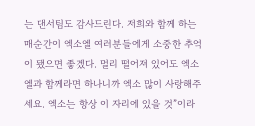는 댄서팀도 감사드린다. 저희와 함께 하는 매순간이 엑소엘 여러분들에게 소중한 추억이 됐으면 좋겠다. 멀리 떨어져 있어도 엑소엘과 함께라면 하나니까 엑소 많이 사랑해주세요. 엑소는 항상 이 자리에 있을 것”이라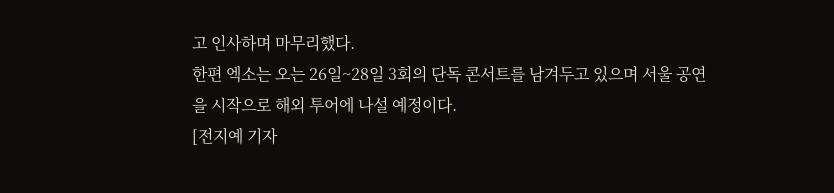고 인사하며 마무리했다.
한편 엑소는 오는 26일~28일 3회의 단독 콘서트를 남겨두고 있으며 서울 공연을 시작으로 해외 투어에 나설 예정이다.
[전지예 기자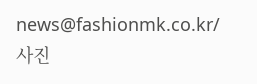news@fashionmk.co.kr/ 사진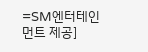=SM엔터테인먼트 제공]